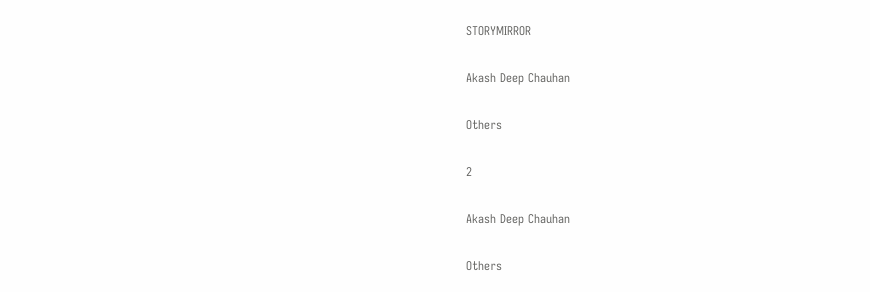STORYMIRROR

Akash Deep Chauhan

Others

2

Akash Deep Chauhan

Others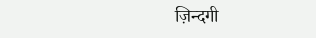ज़िन्दगी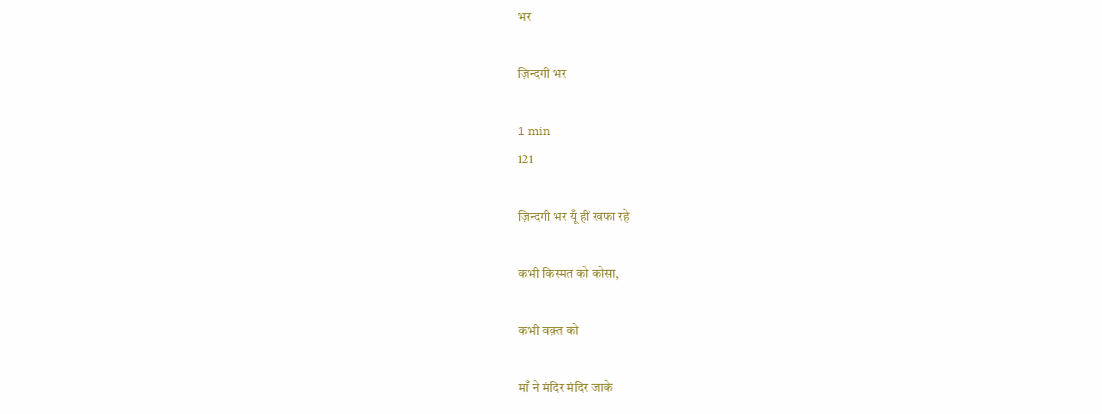भर

ज़िन्दगी भर

1 min
121

ज़िन्दगी भर यूँ हीं खफा रहे

कभी किस्मत को कोसा,

कभी वक़्त को

माँ ने मंदिर मंदिर जाके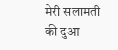मेरी सलामती की दुआ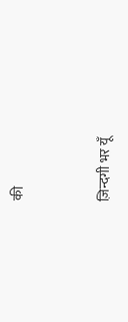की


ज़िन्दगी भर यूँ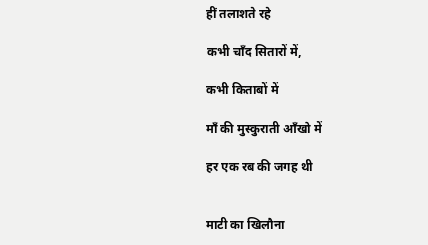हीं तलाशते रहे

कभी चाँद सितारों में,

कभी किताबों में

माँ की मुस्कुराती आँखो में

हर एक रब की जगह थी


माटी का खिलौना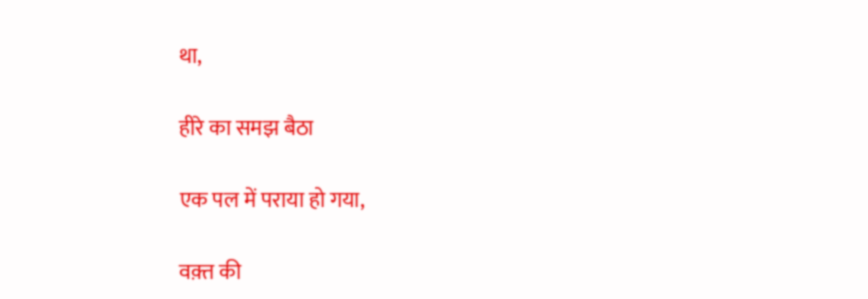था,

हीरे का समझ बैठा

एक पल में पराया हो गया,

वक़्त की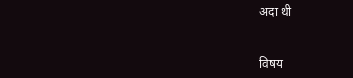अदा थी


विषय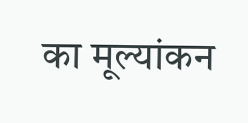का मूल्यांकन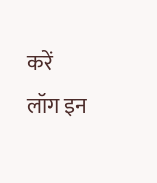करें
लॉग इन